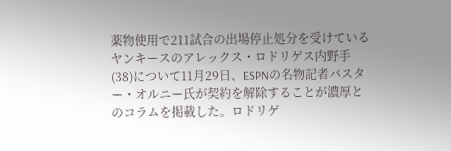薬物使用で211試合の出場停止処分を受けているヤンキースのアレックス・ロドリゲス内野手(38)について11月29日、ESPNの名物記者バスター・オルニー氏が契約を解除することが濃厚とのコラムを掲載した。ロドリゲ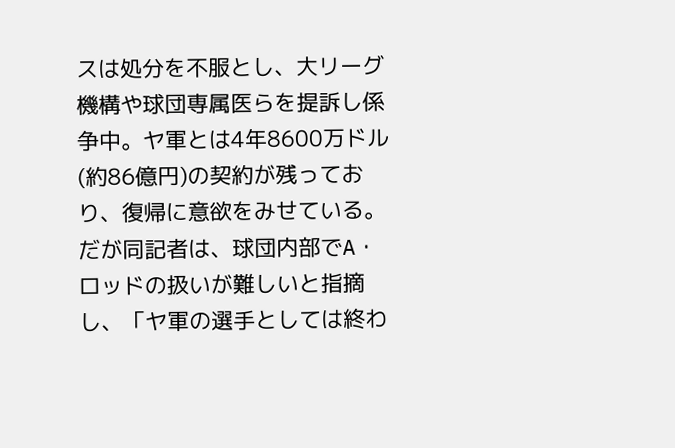スは処分を不服とし、大リーグ機構や球団専属医らを提訴し係争中。ヤ軍とは4年8600万ドル(約86億円)の契約が残っており、復帰に意欲をみせている。だが同記者は、球団内部でA・ロッドの扱いが難しいと指摘し、「ヤ軍の選手としては終わ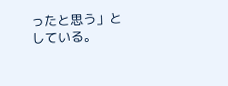ったと思う」としている。